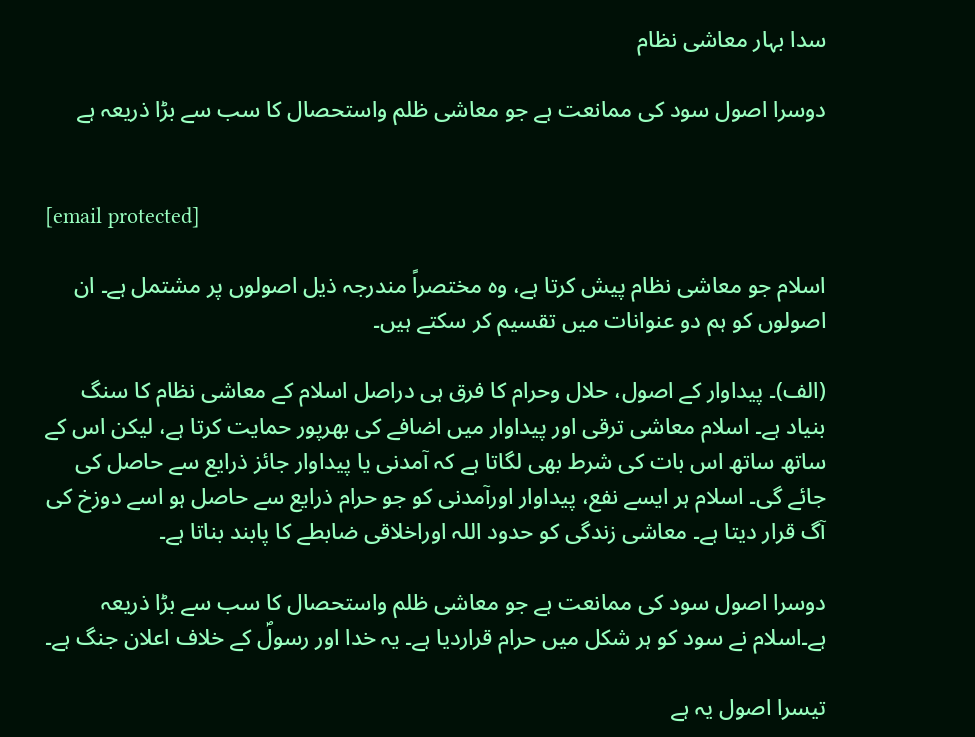سدا بہار معاشی نظام

دوسرا اصول سود کی ممانعت ہے جو معاشی ظلم واستحصال کا سب سے بڑا ذریعہ ہے


[email protected]

اسلام جو معاشی نظام پیش کرتا ہے، وہ مختصراً مندرجہ ذیل اصولوں پر مشتمل ہے۔ ان اصولوں کو ہم دو عنوانات میں تقسیم کر سکتے ہیں۔

(الف)۔ پیداوار کے اصول، حلال وحرام کا فرق ہی دراصل اسلام کے معاشی نظام کا سنگ بنیاد ہے۔ اسلام معاشی ترقی اور پیداوار میں اضافے کی بھرپور حمایت کرتا ہے، لیکن اس کے ساتھ ساتھ اس بات کی شرط بھی لگاتا ہے کہ آمدنی یا پیداوار جائز ذرایع سے حاصل کی جائے گی۔ اسلام ہر ایسے نفع، پیداوار اورآمدنی کو جو حرام ذرایع سے حاصل ہو اسے دوزخ کی آگ قرار دیتا ہے۔ معاشی زندگی کو حدود اللہ اوراخلاقی ضابطے کا پابند بناتا ہے۔

دوسرا اصول سود کی ممانعت ہے جو معاشی ظلم واستحصال کا سب سے بڑا ذریعہ ہے۔اسلام نے سود کو ہر شکل میں حرام قراردیا ہے۔ یہ خدا اور رسولؐ کے خلاف اعلان جنگ ہے۔

تیسرا اصول یہ ہے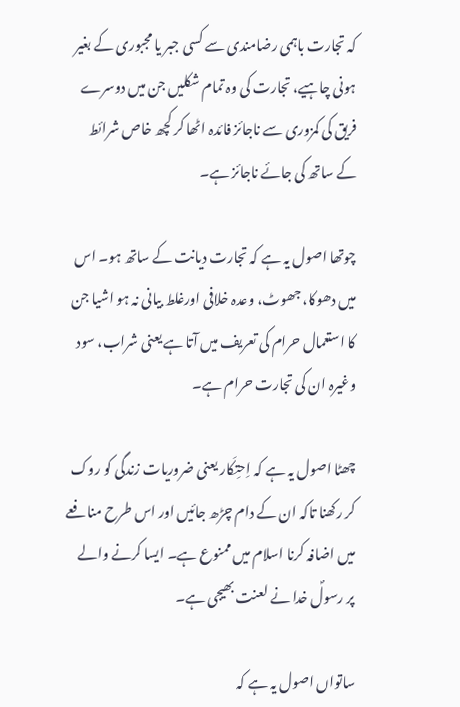کہ تجارت باہمی رضامندی سے کسی جبر یا مجبوری کے بغیر ہونی چاہیے، تجارت کی وہ تمام شکلیں جن میں دوسرے فریق کی کمزوری سے ناجائز فائدہ اٹھا کر کچھ خاص شرائط کے ساتھ کی جائے ناجائز ہے۔

چوتھا اصول یہ ہے کہ تجارت دیانت کے ساتھ ہو۔ اس میں دھوکا، جھوٹ، وعدہ خلافی اورغلط بیانی نہ ہو اشیا جن کا استعمال حرام کی تعریف میں آتا ہے یعنی شراب، سود وغیرہ ان کی تجارت حرام ہے۔

چھٹا اصول یہ ہے کہ اِحتِکَار یعنی ضروریات زندگی کو روک کر رکھنا تاکہ ان کے دام چڑھ جائیں اور اس طرح منافعے میں اضافہ کرنا اسلام میں ممنوع ہے۔ ایسا کرنے والے پر رسولؐ خدا نے لعنت بھیجی ہے۔

ساتواں اصول یہ ہے کہ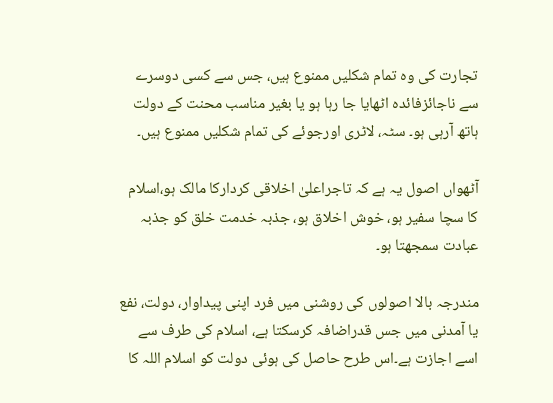تجارت کی وہ تمام شکلیں ممنوع ہیں، جس سے کسی دوسرے سے ناجائزفائدہ اٹھایا جا رہا ہو یا بغیر مناسب محنت کے دولت ہاتھ آرہی ہو۔ سٹہ، لاٹری اورجوئے کی تمام شکلیں ممنوع ہیں۔

آٹھواں اصول یہ ہے کہ تاجراعلیٰ اخلاقی کردارکا مالک ہو،اسلام کا سچا سفیر ہو، خوش اخلاق ہو، جذبہ خدمت خلق کو جذبہ عبادت سمجھتا ہو۔

مندرجہ بالا اصولوں کی روشنی میں فرد اپنی پیداوار، دولت، نفع یا آمدنی میں جس قدراضافہ کرسکتا ہے، اسلام کی طرف سے اسے اجازت ہے۔اس طرح حاصل کی ہوئی دولت کو اسلام اللہ کا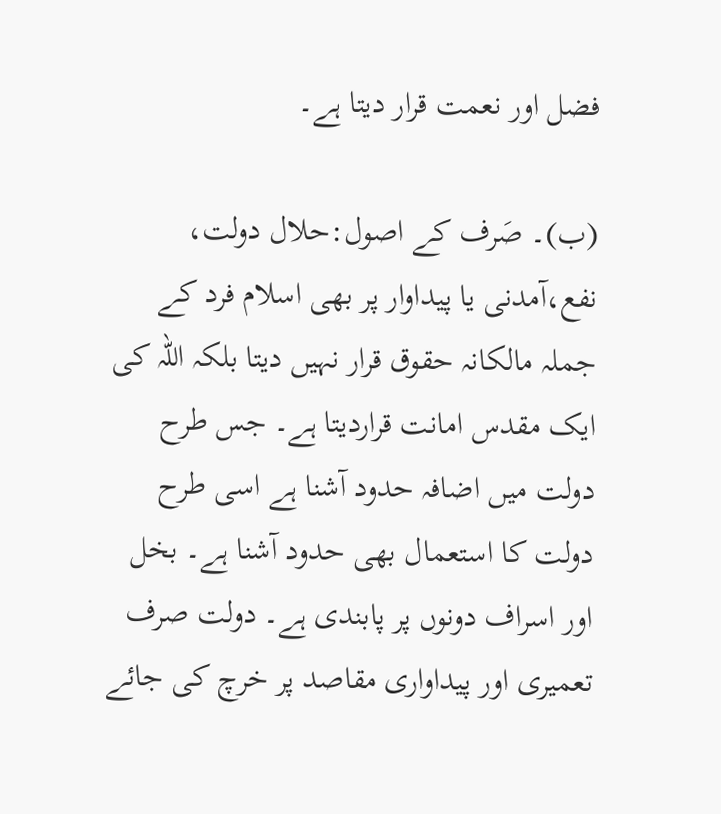فضل اور نعمت قرار دیتا ہے۔

(ب)۔ صَرف کے اصول:حلال دولت، نفع،آمدنی یا پیداوار پر بھی اسلام فرد کے جملہ مالکانہ حقوق قرار نہیں دیتا بلکہ اللہ کی ایک مقدس امانت قراردیتا ہے۔ جس طرح دولت میں اضافہ حدود آشنا ہے اسی طرح دولت کا استعمال بھی حدود آشنا ہے۔ بخل اور اسراف دونوں پر پابندی ہے۔ دولت صرف تعمیری اور پیداواری مقاصد پر خرچ کی جائے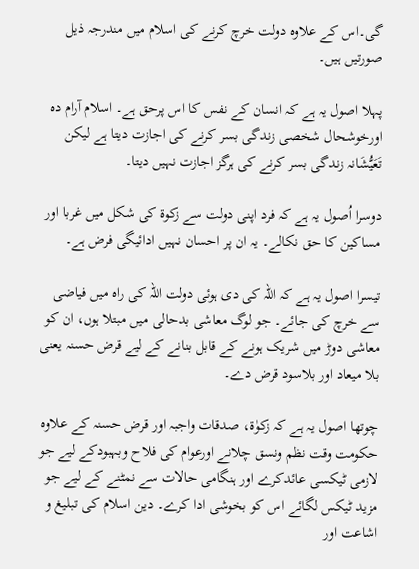گی۔اس کے علاوہ دولت خرچ کرنے کی اسلام میں مندرجہ ذیل صورتیں ہیں۔

پہلا اصول یہ ہے کہ انسان کے نفس کا اس پرحق ہے۔ اسلام آرام دہ اورخوشحال شخصی زندگی بسر کرنے کی اجازت دیتا ہے لیکن تَعَیُّشَانہ زندگی بسر کرنے کی ہرگز اجازت نہیں دیتا۔

دوسرا اُصول یہ ہے کہ فرد اپنی دولت سے زکوۃ کی شکل میں غربا اور مساکین کا حق نکالے۔ یہ ان پر احسان نہیں ادائیگی فرض ہے۔

تیسرا اصول یہ ہے کہ اللہ کی دی ہوئی دولت اللہ کی راہ میں فیاضی سے خرچ کی جائے۔ جو لوگ معاشی بدحالی میں مبتلا ہوں، ان کو معاشی دوڑ میں شریک ہونے کے قابل بنانے کے لیے قرض حسنہ یعنی بلا میعاد اور بلاسود قرض دے۔

چوتھا اصول یہ ہے کہ زکوٰۃ، صدقات واجبہ اور قرض حسنہ کے علاوہ حکومت وقت نظم ونسق چلانے اورعوام کی فلاح وبہبودکے لیے جو لازمی ٹیکسی عائدکرے اور ہنگامی حالات سے نمٹنے کے لیے جو مزید ٹیکس لگائے اس کو بخوشی ادا کرے۔ دین اسلام کی تبلیغ و اشاعت اور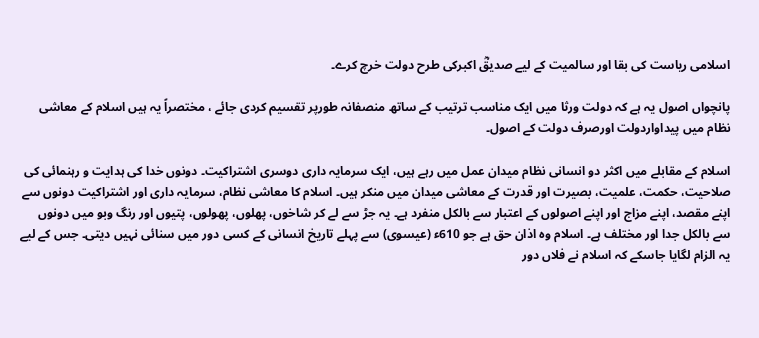اسلامی ریاست کی بقا اور سالمیت کے لیے صدیقؓ اکبرکی طرح دولت خرچ کرے۔

پانچواں اصول یہ ہے کہ دولت ورثا میں ایک مناسب ترتیب کے ساتھ منصفانہ طورپر تقسیم کردی جائے ، مختصراً یہ ہیں اسلام کے معاشی نظام میں پیداواردولت اورصرف دولت کے اصول۔

اسلام کے مقابلے میں اکثر دو انسانی نظام میدان عمل میں رہے ہیں، ایک سرمایہ داری دوسری اشتراکیت۔ دونوں خدا کی ہدایت و رہنمائی کی صلاحیت، حکمت، علمیت، بصیرت اور قدرت کے معاشی میدان میں منکر ہیں۔ اسلام کا معاشی نظام، سرمایہ داری اور اشتراکیت دونوں سے اپنے مقصد، اپنے مزاج اور اپنے اصولوں کے اعتبار سے بالکل منفرد ہے۔ یہ جڑ سے لے کر شاخوں، پھلوں، پھولوں، پتیوں اور رنگ وبو میں دونوں سے بالکل جدا اور مختلف ہے۔ اسلام وہ اذان حق ہے جو 610ء (عیسوی) سے پہلے تاریخ انسانی کے کسی دور میں سنائی نہیں دیتی۔ جس کے لیے یہ الزام لگایا جاسکے کہ اسلام نے فلاں دور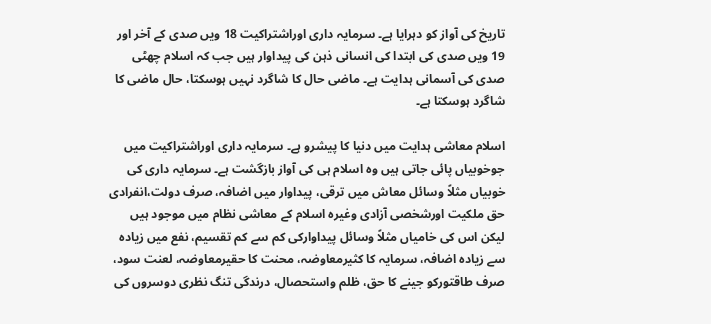تاریخ کی آواز کو دہرایا ہے۔ سرمایہ داری اوراشتراکیت 18 ویں صدی کے آخر اور 19 ویں صدی کی ابتدا کی انسانی ذہن کی پیداوار ہیں جب کہ اسلام چھٹی صدی کی آسمانی ہدایت ہے۔ ماضی حال کا شاگرد نہیں ہوسکتا، حال ماضی کا شاگرد ہوسکتا ہے۔

اسلام معاشی ہدایت میں دنیا کا پیشرو ہے۔ سرمایہ داری اوراشتراکیت میں جوخوبیاں پائی جاتی ہیں وہ اسلام ہی کی آواز بازگشت ہے۔ سرمایہ داری کی خوبیاں مثلاً وسائل معاش میں ترقی، پیداوار میں اضافہ، صرف دولت،انفرادی حق ملکیت اورشخصی آزادی وغیرہ اسلام کے معاشی نظام میں موجود ہیں لیکن اس کی خامیاں مثلاً وسائل پیداوارکی کم سے کم تقسیم، نفع میں زیادہ سے زیادہ اضافہ، سرمایہ کا کثیرمعاوضہ، محنت کا حقیرمعاوضہ، لعنت سود، صرف طاقتورکو جینے کا حق، ظلم واستحصال، درندگی تنگ نظری دوسروں کی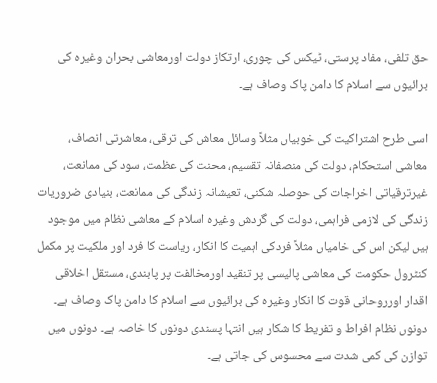حق تلفی، مفاد پرستی، ٹیکس کی چوری، ارتکاز دولت اورمعاشی بحران وغیرہ کی برائیوں سے اسلام کا دامن پاک وصاف ہے۔

اسی طرح اشتراکیت کی خوبیاں مثلاً وسائل معاش کی ترقی، معاشرتی انصاف، معاشی استحکام، دولت کی منصفانہ تقسیم، محنت کی عظمت، سود کی ممانعت، غیرترقیاتی اخراجات کی حوصلہ شکنی، تعیشانہ زندگی کی ممانعت، بنیادی ضروریات زندگی کی لازمی فراہمی، دولت کی گردش وغیرہ اسلام کے معاشی نظام میں موجود ہیں لیکن اس کی خامیاں مثلاً فردکی اہمیت کا انکار، ریاست کا فرد اور ملکیت پر مکمل کنٹرول حکومت کی معاشی پالیسی پر تنقید اورمخالفت پر پابندی، مستقل اخلاقی اقدار اورروحانی قوت کا انکار وغیرہ کی برائیوں سے اسلام کا دامن پاک وصاف ہے۔ دونوں نظام افراط و تفریط کا شکار ہیں انتہا پسندی دونوں کا خاصہ ہے۔ دونوں میں توازن کی کمی شدت سے محسوس کی جاتی ہے۔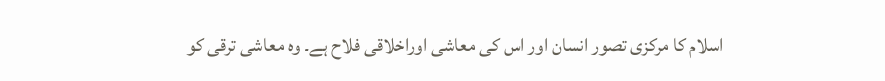اسلام کا مرکزی تصور انسان اور اس کی معاشی اوراخلاقی فلاح ہے۔ وہ معاشی ترقی کو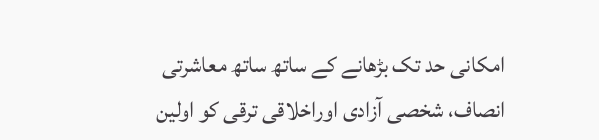امکانی حد تک بڑھانے کے ساتھ ساتھ معاشرتی انصاف، شخصی آزادی اوراخلاقی ترقی کو اولین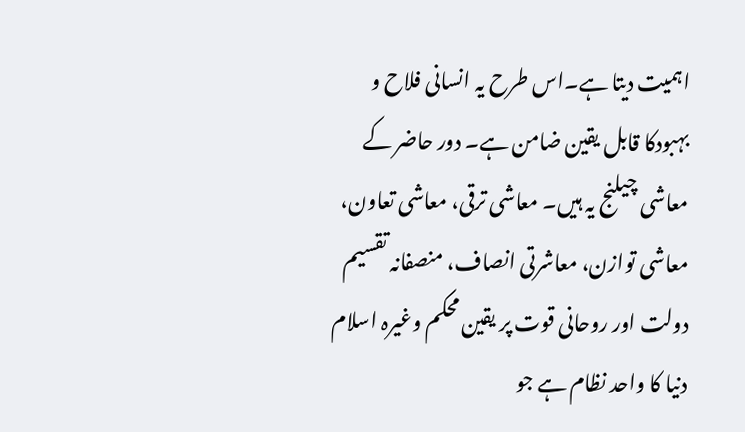اہمیت دیتا ہے۔اس طرح یہ انسانی فلاح و بہبودکا قابل یقین ضامن ہے۔ دور حاضر کے معاشی چیلنج یہ ہیں۔ معاشی ترقی، معاشی تعاون، معاشی توازن، معاشرتی انصاف، منصفانہ تقسیم دولت اور روحانی قوت پر یقین محکم وغیرہ اسلام دنیا کا واحد نظام ہے جو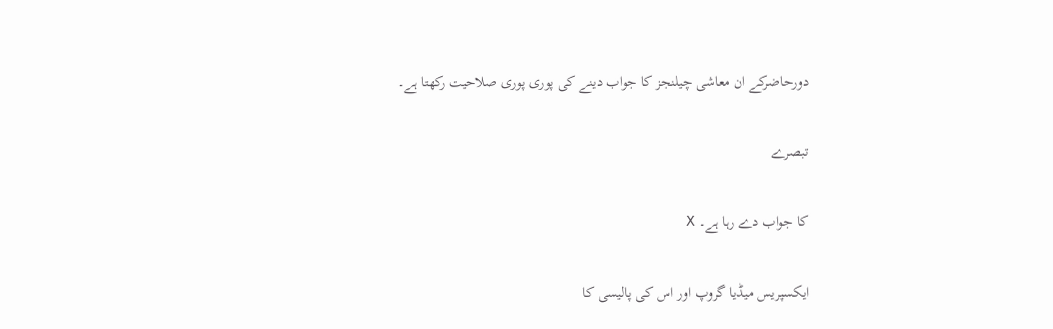دورحاضرکے ان معاشی چیلنجز کا جواب دینے کی پوری پوری صلاحیت رکھتا ہے۔

تبصرے

کا جواب دے رہا ہے۔ X

ایکسپریس میڈیا گروپ اور اس کی پالیسی کا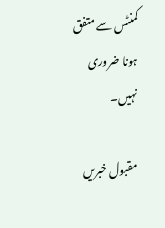کمنٹس سے متفق ہونا ضروری نہیں۔

مقبول خبریں